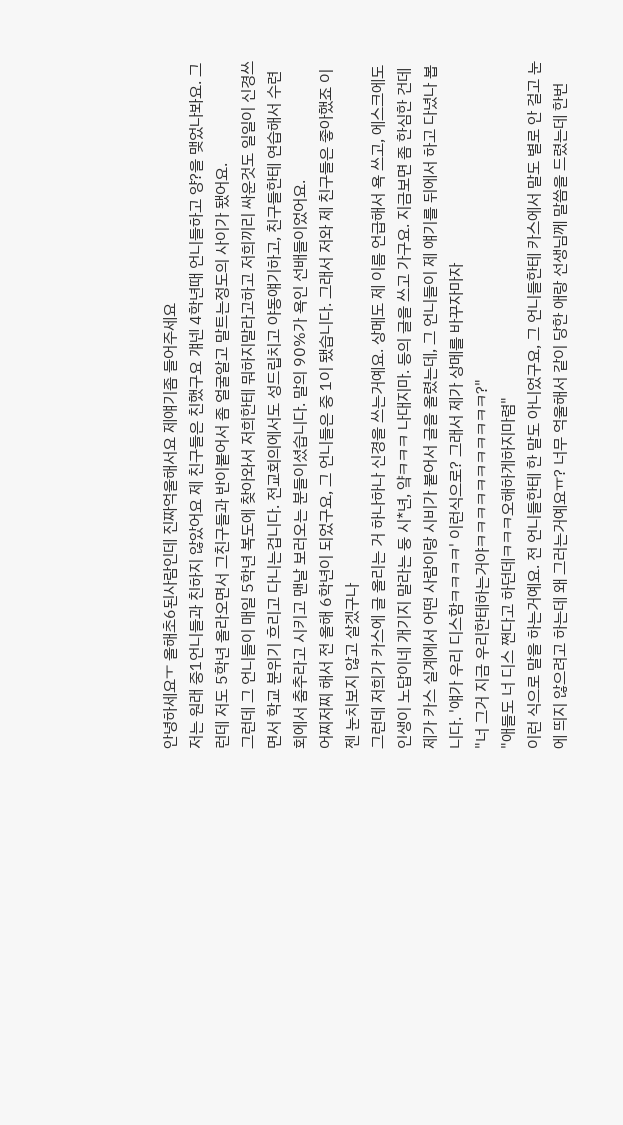안녕하세요ㅜ 올해초6된사람인데 진짜억울해서요 제얘기좀 들어주세요
저는 원래 중1언니들과 친하지 않았어요 제 친구들은 친했구요 걔넨 4학년때 언니들하고 양?을 맺었나봐요. 그런데 저도 5학년 올라오면서 그친구들과 반이붙어서 좀 얼굴알고 말트는정도의 사이가 됐어요.
그런데 그 언니들이 매일 5학년 복도에 찾아와서 저희한테 뭐하지말라고하고 저희끼리 싸운것도 일일이 신경쓰면서 학교 분위기 흐리고 다니는겁니다. 전교회의에서도 성드립치고 야동얘기하고, 친구들한테 연습해서 수련회에서 춤추라고 시키고 맨날 보러오는 분들이셨습니다. 말의 90%가 욕인 선배들이었어요.
어찌저찌 해서 전 올해 6학년이 되었구요, 그 언니들은 중 1이 됐습니다. 그래서 저와 제 친구들은 좋아했죠 이젠 눈치보지 않고 살겠구나
그런데 저희가 카스에 글 올리는 거 하나하나 신경을 쓰는거예요. 상메도 제 이름 언급해서 욕 쓰고, 에스크에도 인생이 노답이네 개기지 말라는 둥 시*년, 얔ㅋㅋㅋ 나대지마. 등의 글을 쓰고 가구요. 지금보면 좀 한심한 건데 제가 카스 실계에서 어떤 사람이랑 시비가 붙어서 글을 올렸는데, 그 언니들이 제 얘기를 뒤에서 하고 다녔나 봅니다. '얘가 우리 디스함ㅋㅋㅋㅋ' 이런식으로? 그래서 제가 상메를 바꾸자마자
"너 그거 지금 우리한테하는거야ㅋㅋㅋㅋㅋㅋㅋㅋㅋㅋㅋ?"
"애들도 너 디스 쩐다고 하던데ㅋㅋㅋ오해하게하지마렴"
이런 식으로 말을 하는거예요. 전 언니들한테 한 말도 아니었구요, 그 언니들한테 카스에서 말도 별로 안 걸고 눈에 띄지 않으려고 하는데 왜 그러는거예요ㅠ? 너무 억울해서 같이 당한 애랑 선생님께 말씀을 드렸는데 한번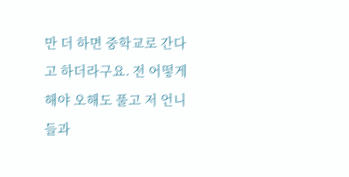만 더 하면 중학교로 간다고 하더라구요. 전 어떻게 해야 오해도 풀고 저 언니들과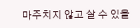마주치지 않고 살 수 있을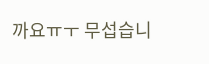까요ㅠㅜ 무섭습니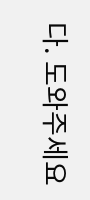다. 도와주세요